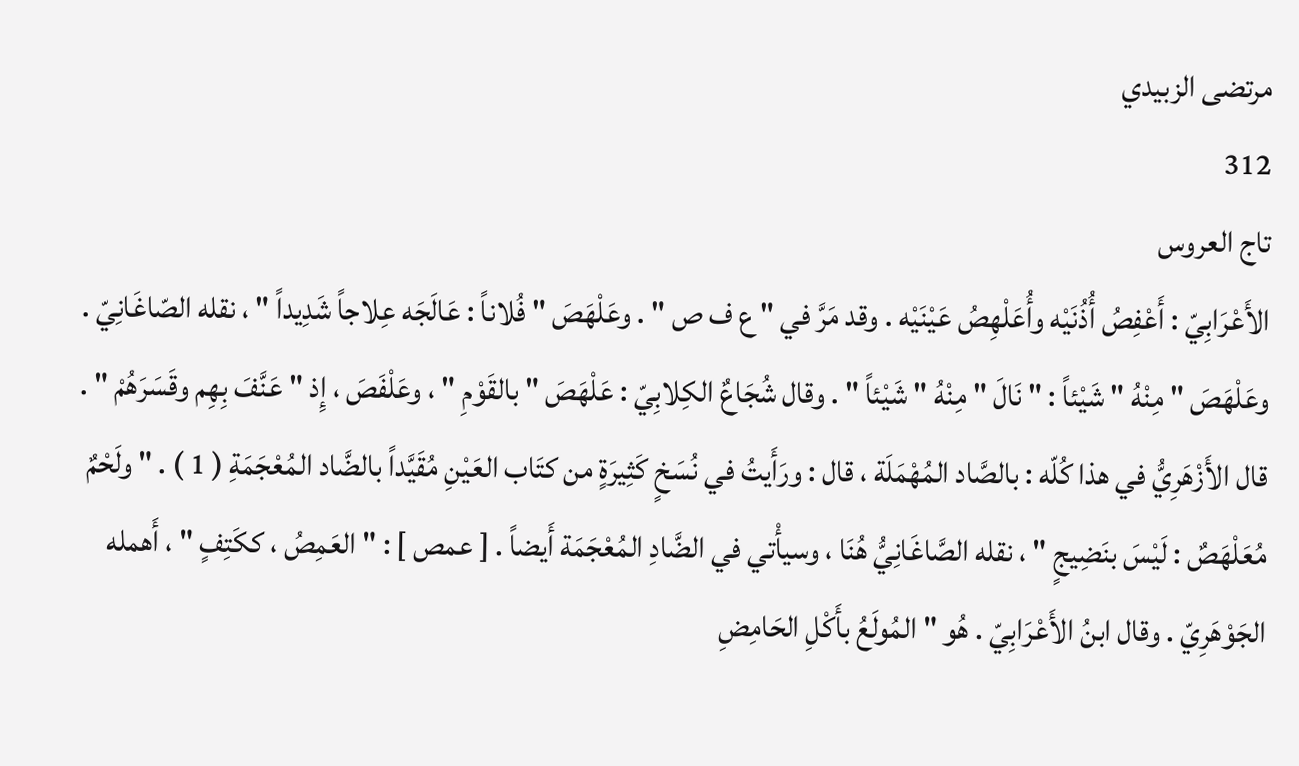مرتضى الزبيدي
312
تاج العروس
الأَعْرَابِيّ : أَعْفِصُ أُذُنَيْه وأُعَلْهِصُ عَيْنَيْه . وقد مَرَّ في " ع ف ص " . وعَلْهَصَ " فُلاناً : عَالَجَه عِلاجاً شَدِيداً " ، نقله الصّاغَانِيّ . وعَلْهَصَ " مِنْهُ " شَيْئاً : " نَالَ " مِنْهُ " شَيْئاً " . وقال شُجَاعٌ الكِلابِيّ : عَلْهَصَ " بالقَوْمِ " ، وعَلْفَصَ ، إِذ " عَنَّفَ بِهِم وقَسَرَهُمْ " . قال الأَزْهَرِيُّ في هذا كُلّه : بالصَّاد المُهْمَلَة ، قال : ورَأَيتُ في نُسَخٍ كَثِيرَةٍ من كتَاب العَيْنِ مُقَيَّداً بالضَّاد المُعْجَمَةِ ( 1 ) . " ولَحْمٌ مُعَلْهَصٌ : لَيْسَ بنَضِيجٍ " ، نقله الصَّاغَانِيُّ هُنَا ، وسيأْتي في الضَّادِ المُعْجَمَة أَيضاً . [ عمص ] : " العَمِصُ ، ككَتِفٍ " ، أَهمله الجَوْهَرِيّ . وقال ابنُ الأَعْرَابِيّ . هُو " المُولَعُ بأَكْلِ الحَامِضِ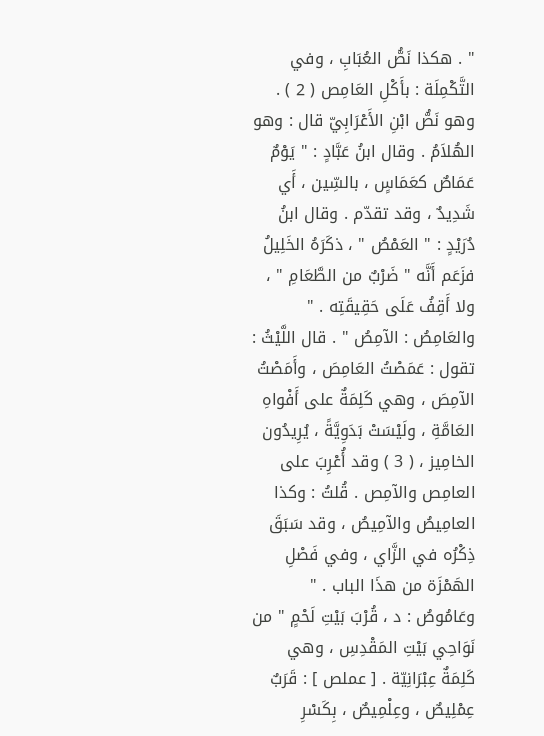" . هكذا نَصُّ العُبَابِ ، وفي التَّكْمِلَة : بأَكْلِ العَامِص ( 2 ) . وهو نَصُّ ابْنِ الأَعْرَابِيّ قال : وهو الهُلاَمُ . وقال ابنُ عَبَّادٍ : " يَوْمٌ عَمَاصٌ كعَمَاسٍ ، بالسِّين ، أَي شَدِيدٌ ، وقد تقدّم . وقال ابنُ دُرَيْدٍ : " العَمْصُ " ، ذكَرَهُ الخَلِيلُ فزَعَم أَنَّه " ضَرْبٌ من الطَّعَامِ " ، ولا أَقِفُ عَلَى حَقِيقَتِه . " والعَامِصُ : الآمِصُ " . قال اللَّيْثُ : تقول : عَمَصْتُ العَامِصَ ، وأَمَصْتُ الآمِصَ ، وهي كَلِمَةٌ على أَفْواهِ العَامَّةِ ، ولَيْسَتْ بَدَوِيَّةً ، يُرِيدُون الخامِيز ، ( 3 ) وقد أُعْرِبَ على العامِص والآمِص . قُلتُ : وكذا العامِيصُ والآمِيصُ ، وقد سَبَقَ ذِكْرُه في الزَّاي ، وفي فَصْلِ الهَمْزَة من هذَا الباب . " وعَامُوصُ : د ، قُرْبَ بَيْتِ لَحْمٍ " من نَوَاحِي بَيْتِ المَقْدِسِ ، وهي كَلِمَةٌ عِبْرَانِيّة . [ عملص ] : قَرَبٌ عِمْلِيصٌ ، وعِلْمِيصٌ ، بِكَسْرِ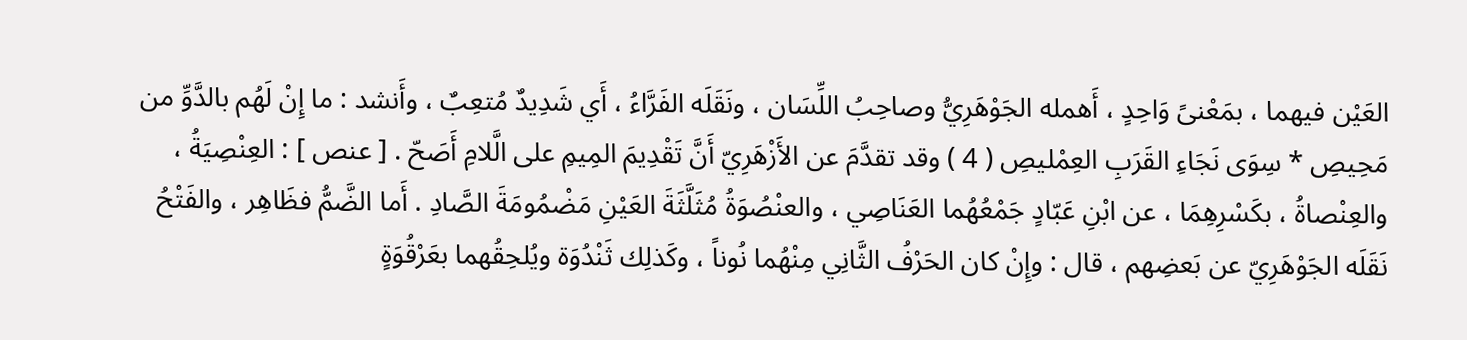العَيْن فيهما ، بمَعْنىً وَاحِدٍ ، أَهمله الجَوْهَرِيُّ وصاحِبُ اللِّسَان ، ونَقَلَه الفَرَّاءُ ، أَي شَدِيدٌ مُتعِبٌ ، وأَنشد : ما إِنْ لَهُم بالدَّوِّ من مَحِيصِ * سِوَى نَجَاءِ القَرَبِ العِمْليصِ ( 4 ) وقد تقدَّمَ عن الأَزْهَرِيّ أَنَّ تَقْدِيمَ المِيمِ على الَّلامِ أَصَحّ . [ عنص ] : العِنْصِيَةُ ، والعِنْصاةُ ، بكَسْرِهِمَا ، عن ابْنِ عَبّادٍ جَمْعُهُما العَنَاصِي ، والعنْصُوَةُ مُثَلَّثَةَ العَيْنِ مَضْمُومَةَ الصَّادِ . أَما الضَّمُّ فظَاهِر ، والفَتْحُ نَقَلَه الجَوْهَرِيّ عن بَعضِهم ، قال : وإِنْ كان الحَرْفُ الثَّانِي مِنْهُما نُوناً ، وكَذلِك ثَنْدُوَة ويُلحِقُهما بعَرْقُوَةٍ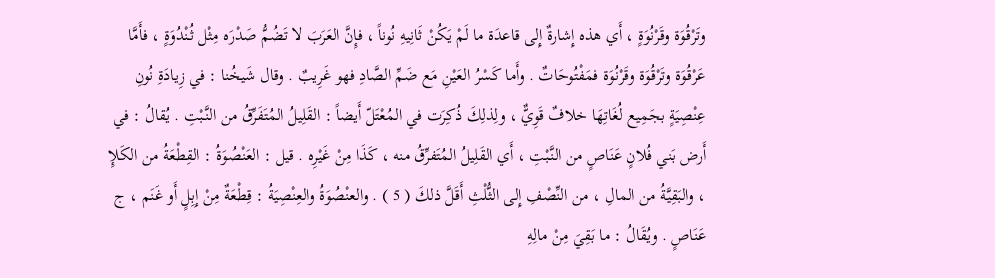وتَرْقُوَة وقَرْنُوَةٍ ، أَي هذه إِشارةٌ إِلى قاعدَة ما لَمْ يَكُنْ ثَانِيهِ نُوناً ، فإِنَّ العَرَبَ لا تَضُمُّ صَدْرَه مِثْل ثُنْدُوَةٍ ، فأَمَّا عَرْقُوَة وتَرْقُوَة وقَرْنُوَة فمَفْتُوحَاتٌ . وأَما كَسْرُ العَيْنِ مَع ضَمِّ الصَّادِ فهو غَرِيبٌ . وقال شَيخُنا : في زِيادَةِ نُونِ عِنْصِيَةٍ بجَمِيع لُغَاتِهَا خلافٌ قَوِيٌّ ، ولِذلِكَ ذُكِرَت في المُعْتَلّ أَيضاً : القَلِيلُ المُتَفَرِّقُ من النَّبْتِ . يُقالُ : في أَرض بَني فُلانٍ عَنَاصٍ من النَّبْتِ ، أَي القَلِيلُ المُتَفرِّقُ منه ، كَذَا مِنْ غَيْرِه . قيل : العَنْصُوَةُ : القِطْعَةُ من الكَلإِ ، والبَقِيَّةُ من المالِ ، من النِّصْفِ إِلى الثُّلْثِ أَقَلَّ ذلكَ ( 5 ) . والعنْصُوَةُ والعِنْصِيَةُ : قِطْعَةٌ مِنْ إِبِلٍ أَو غَنَم ، ج عَنَاصٍ . ويُقَالُ : ما بَقِيَ مِنْ مالِهِ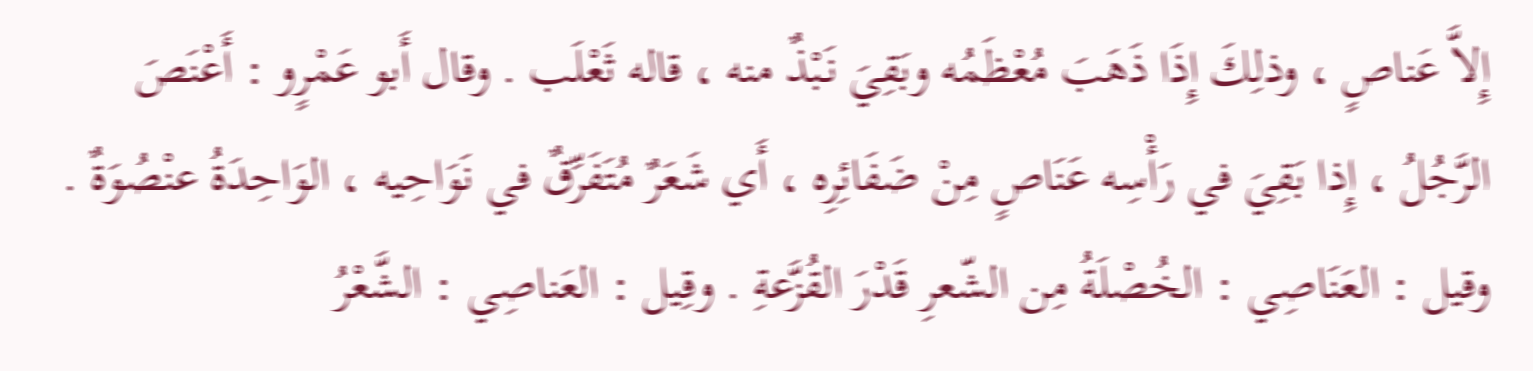إِلاَّ عَناصٍ ، وذلِكَ إِذَا ذَهَبَ مُعْظَمُه وبَقِيَ نَبْذٌ منه ، قاله ثَعْلَب . وقال أَبو عَمْرٍو : أَعْنَصَ الرَّجُلُ ، إِذا بَقِيَ في رَأْسِه عَنَاصٍ مِنْ ضَفَائِرِه ، أَي شَعَرٌ مُتَفَرِّقٌ في نَوَاحِيه ، الوَاحِدَةُ عنْصُوَةٌ . وقيل : العَنَاصِي : الخُصْلَةُ مِن الشّعرِ قَدْرَ القُزَّعةِ . وقِيل : العَناصِي : الشَّعْرُ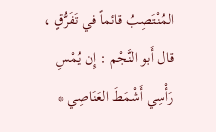المُنْتَصِبُ قائماً في تَفَرُّقٍ ، قال أَبو النَّجْم : إِن يُمْسِ رَأْسِي أَشْمَطَ العَنَاصِي *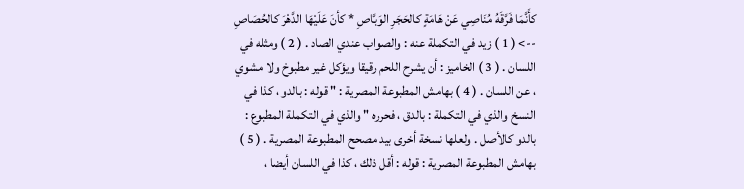كأَنَّمَا فَرَّقَهُ مُنَاصِي عَنْ هَامَةٍ كالحَجَرِ الوَبَّاصِ * كأنَ عَلَيْهَا الدَّهْرَ كالحُصَاصِ
--> ( 1 ) زيد في التكملة عنه : والصواب عندي الصاد . ( 2 ) ومثله في اللسان . ( 3 ) الخاميز : أن يشرح اللحم رقيقا ويؤكل غير مطبوخ ولا مشوي ، عن اللسان . ( 4 ) بهامش المطبوعة المصرية : " قوله : بالدو ، كذا في النسخ والذي في التكملة : بالدق ، فحرره " والذي في التكملة المطبوع : بالدو كالأصل . ولعلها نسخة أخرى بيد مصحح المطبوعة المصرية . ( 5 ) بهامش المطبوعة المصرية : قوله : أقل ذلك ، كذا في اللسان أيضا ،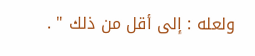ولعله : إلى أقل من ذلك " .